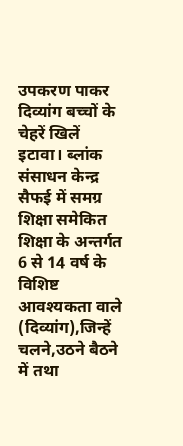उपकरण पाकर दिव्यांग बच्चों के चेहरें खिलें
इटावा। ब्लांक संसाधन केन्द्र सैफई में समग्र शिक्षा समेकित शिक्षा के अन्तर्गत 6 से 14 वर्ष के विशिष्ट आवश्यकता वाले (दिव्यांग),जिन्हें चलने,उठने बैठने में तथा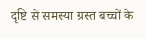दृष्टि से समस्या ग्रस्त बच्चों के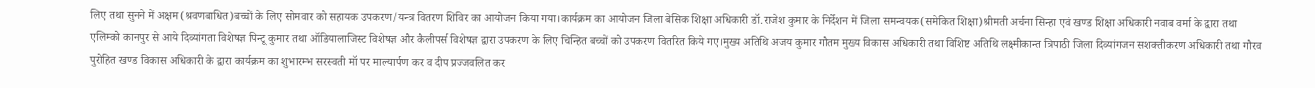लिए तथा सुनने में अक्षम(श्रवणबाधित)बच्चों के लिए सोमवार को सहायक उपकरण/यन्त्र वितरण शिविर का आयोजन किया गया।कार्यक्रम का आयोजन जिला बेसिक शिक्षा अधिकारी डॉ.राजेश कुमार के निर्देशन में जिला समन्वयक(समेकित शिक्षा)श्रीमती अर्चना सिन्हा एवं खण्ड शिक्षा अधिकारी नवाब वर्मा के द्वारा तथा एलिम्को कानपुर से आये दिव्यांगता विशेषज्ञ पिन्टू कुमार तथा ऑडियालाजिस्ट विशेषज्ञ और कैलीपर्स विशेषज्ञ द्वारा उपकरण के लिए चिन्हित बच्चों को उपकरण वितरित किये गए।मुख्य अतिथि अजय कुमार गौतम मुख्य विकास अधिकारी तथा विशिष्ट अतिथि लक्ष्मीकान्त त्रिपाठी जिला दिव्यांगजन सशक्तीकरण अधिकारी तथा गौरव पुरोहित खण्ड विकास अधिकारी के द्वारा कार्यक्रम का शुभारम्भ सरस्वती मॉ पर माल्यार्पण कर व दीप प्रज्जवलित कर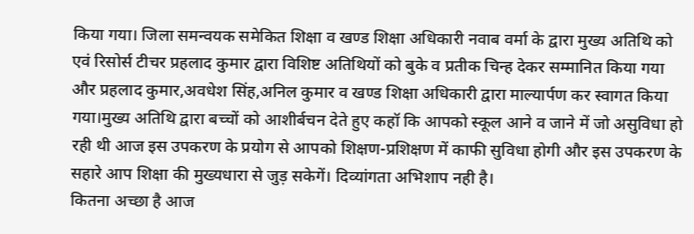किया गया। जिला समन्वयक समेकित शिक्षा व खण्ड शिक्षा अधिकारी नवाब वर्मा के द्वारा मुख्य अतिथि को एवं रिसोर्स टीचर प्रहलाद कुमार द्वारा विशिष्ट अतिथियों को बुके व प्रतीक चिन्ह देकर सम्मानित किया गया और प्रहलाद कुमार,अवधेश सिंह,अनिल कुमार व खण्ड शिक्षा अधिकारी द्वारा माल्यार्पण कर स्वागत किया गया।मुख्य अतिथि द्वारा बच्चों को आशीर्बचन देते हुए कहॉ कि आपको स्कूल आने व जाने में जो असुविधा हो रही थी आज इस उपकरण के प्रयोग से आपको शिक्षण-प्रशिक्षण में काफी सुविधा होगी और इस उपकरण के सहारे आप शिक्षा की मुख्यधारा से जुड़ सकेगें। दिव्यांगता अभिशाप नही है।
कितना अच्छा है आज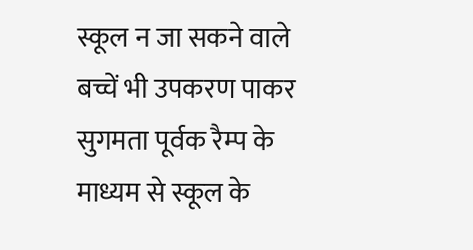स्कूल न जा सकने वाले बच्चें भी उपकरण पाकर सुगमता पूर्वक रैम्प के माध्यम से स्कूल के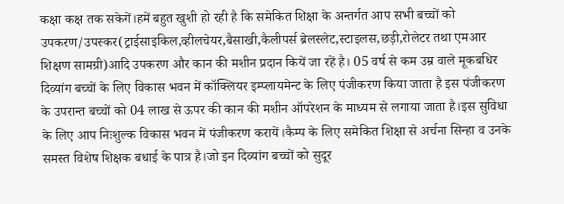कक्षा कक्ष तक सकेगें।हमें बहुत खुशी हो रही है कि समेकित शिक्षा के अन्तर्गत आप सभी बच्चों को उपकरण/उपस्कर(ट्राईसाइकिल,व्हीलचेयर,बैसाखी,कैलीपर्स ब्रेलस्लेट,स्टाइलस,छड़ी,रोलेटर तथा एमआर शिक्षण सामग्री)आदि उपकरण और कान की मशीन प्रदान कियें जा रहें है। 05 वर्ष से कम उम्र वाले मूकबधिर दिव्यांग बच्चों के लिए विकास भवन में कॉक्लियर इम्प्लायमेन्ट के लिए पंजीकरण किया जाता है इस पंजीकरण के उपरान्त बच्चों को 04 लाख से ऊपर की कान की मशीन ऑपरेशन के माध्यम से लगाया जाता है।इस सुविधा के लिए आप निःशुल्क विकास भवन में पंजीकरण करायें।कैम्प के लिए समेकित शिक्षा से अर्चना सिन्हा व उनके समस्त विशेष शिक्षक बधाई के पात्र है।जो इन दिव्यांग बच्चों को सुदूर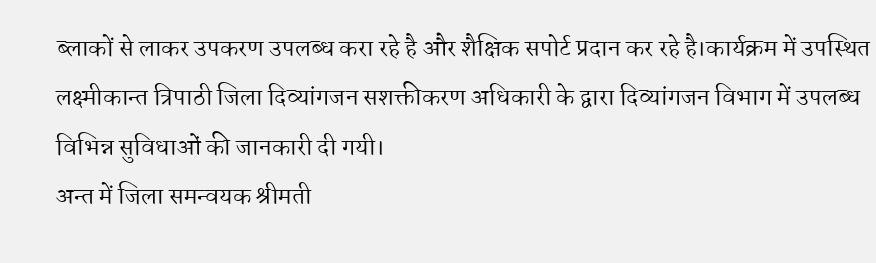ब्लाकों से लाकर उपकरण उपलब्ध करा रहे है और शैक्षिक सपोर्ट प्रदान कर रहे है।कार्यक्रम में उपस्थित लक्ष्मीकान्त त्रिपाठी जिला दिव्यांगजन सशक्तीकरण अधिकारी के द्वारा दिव्यांगजन विभाग में उपलब्ध विभिन्न सुविधाओं की जानकारी दी गयी।
अन्त में जिला समन्वयक श्रीमती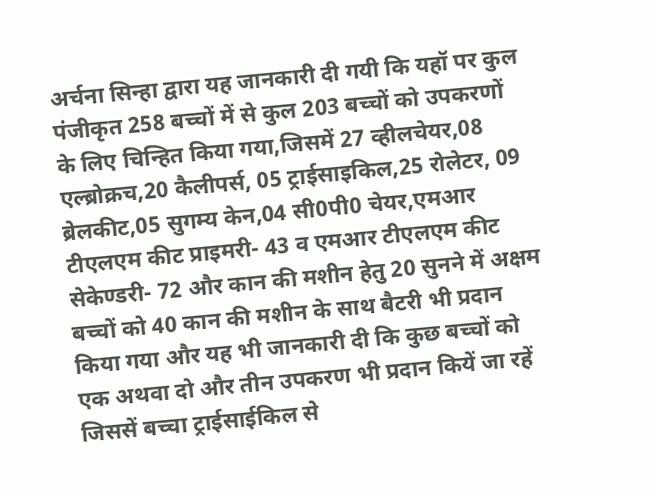अर्चना सिन्हा द्वारा यह जानकारी दी गयी कि यहॉ पर कुल पंजीकृत 258 बच्चों में से कुल 203 बच्चों को उपकरणों के लिए चिन्हित किया गया,जिसमें 27 व्हीलचेयर,08 एल्ब्रोक्रच,20 कैलीपर्स, 05 ट्राईसाइकिल,25 रोलेटर, 09 ब्रेलकीट,05 सुगम्य केन,04 सी0पी0 चेयर,एमआर टीएलएम कीट प्राइमरी- 43 व एमआर टीएलएम कीट सेकेण्डरी- 72 और कान की मशीन हेतु 20 सुनने में अक्षम बच्चों को 40 कान की मशीन के साथ बैटरी भी प्रदान किया गया और यह भी जानकारी दी कि कुछ बच्चों को एक अथवा दो और तीन उपकरण भी प्रदान कियें जा रहें जिससें बच्चा ट्राईसाईकिल से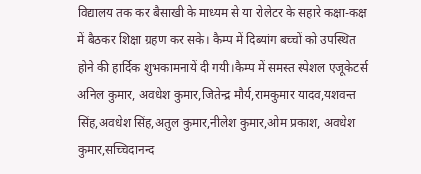विद्यालय तक कर बैसाखी के माध्यम से या रोलेटर के सहारे कक्षा-कक्ष में बैठकर शिक्षा ग्रहण कर सके। कैम्प में दिब्यांग बच्चों को उपस्थित होने की हार्दिक शुभकामनायें दी गयी।कैम्प में समस्त स्पेशल एजूकेटर्स अनिल कुमार, अवधेश कुमार,जितेन्द्र मौर्य,रामकुमार यादव,यशवन्त सिंह,अवधेश सिंह,अतुल कुमार,नीलेश कुमार,ओम प्रकाश, अवधेश कुमार,सच्चिदानन्द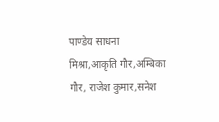पाण्डेय साधना मिश्रा,आकृति गौर,अम्बिका गौर, राजेश कुमार,सनेश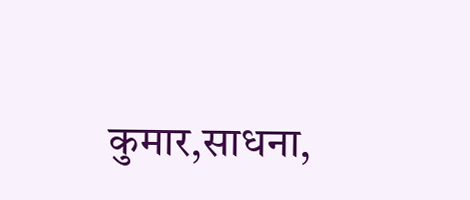कुमार,साधना,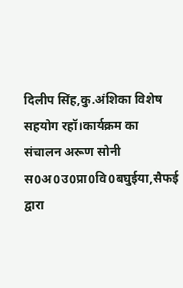दिलीप सिंह,कु.अंशिका विशेष सहयोग रहॉ।कार्यक्रम का संचालन अरूण सोनी स0अ0उ0प्रा0वि0बघुईया,सैफई द्वारा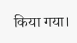किया गया।